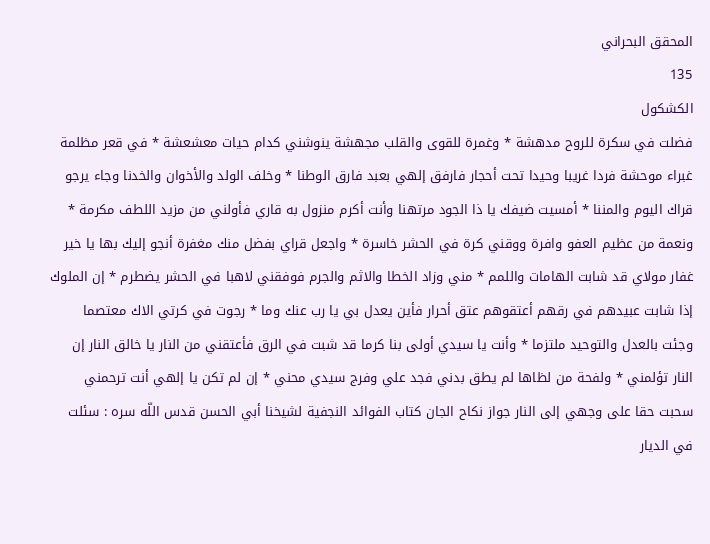المحقق البحراني
135
الكشكول
فضلت في سكرة للروح مدهشة * وغمرة للقوى والقلب مجهشة ينوشني كدام حيات معشعشة * في قعر مظلمة غبراء موحشة فردا غريبا وحيدا تحت أحجار فارفق إلهي بعبد فارق الوطنا * وخلف الولد والأخوان والخدنا وجاء يرجو قراك اليوم والمننا * أمسيت ضيفك يا ذا الجود مرتهنا وأنت أكرم منزول به قاري فأولني من مزيد اللطف مكرمة * ونعمة من عظيم العفو وافرة ووقني كرة في الحشر خاسرة * واجعل قراي بفضل منك مغفرة أنجو إليك بها يا خير غفار مولاي قد شابت الهامات واللمم * مني وزاد الخطا والاثم والجرم فوفقني لاهبا في الحشر يضطرم * إن الملوك إذا شابت عبيدهم في رقهم أعتقوهم عتق أحرار فأين يعدل بي يا رب عنك وما * رجوت في كرتي الاك معتصما وجئت بالعدل والتوحيد ملتزما * وأنت يا سيدي أولى بنا كرما قد شبت في الرق فأعتقني من النار يا خالق النار إن النار تؤلمني * ولفحة من لظاها لم يطق بدني فجد علي وفرج سيدي محني * إن لم تكن يا إلهي أنت ترحمني سحبت حقا على وجهي إلى النار جواز نكاح الجان كتاب الفوائد النجفية لشيخنا أبي الحسن قدس اللّه سره : سئلت في الديار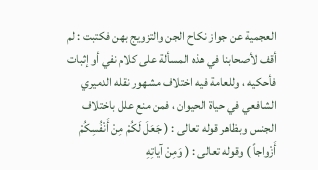العجمية عن جواز نكاح الجن والتزويج بهن فكتبت : لم أقف لأصحابنا في هذه المسألة على كلام نفي أو إثبات فأحكيه ، وللعامة فيه اختلاف مشهور نقله الدميري الشافعي في حياة الحيوان ، فمن منع علل باختلاف الجنس وبظاهر قوله تعالى : ( جَعَلَ لَكُمْ مِنْ أَنْفُسِكُمْ أَزْواجاً ) وقوله تعالى : ( وَمِنْ آياتِهِ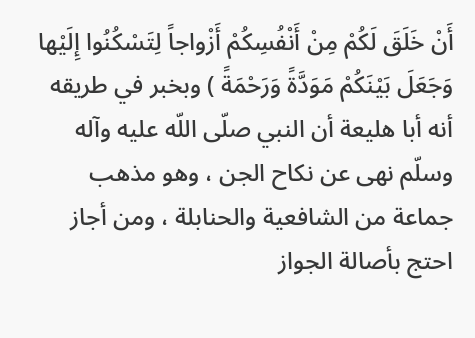أَنْ خَلَقَ لَكُمْ مِنْ أَنْفُسِكُمْ أَزْواجاً لِتَسْكُنُوا إِلَيْها وَجَعَلَ بَيْنَكُمْ مَوَدَّةً وَرَحْمَةً ) وبخبر في طريقه أنه أبا هليعة أن النبي صلّى اللّه عليه وآله وسلّم نهى عن نكاح الجن ، وهو مذهب جماعة من الشافعية والحنابلة ، ومن أجاز احتج بأصالة الجواز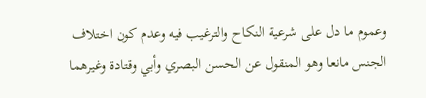وعموم ما دل على شرعية النكاح والترغيب فيه وعدم كون اختلاف الجنس مانعا وهو المنقول عن الحسن البصري وأبي وقتادة وغيرهما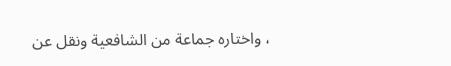، واختاره جماعة من الشافعية ونقل عن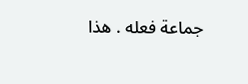جماعة فعله . هذا